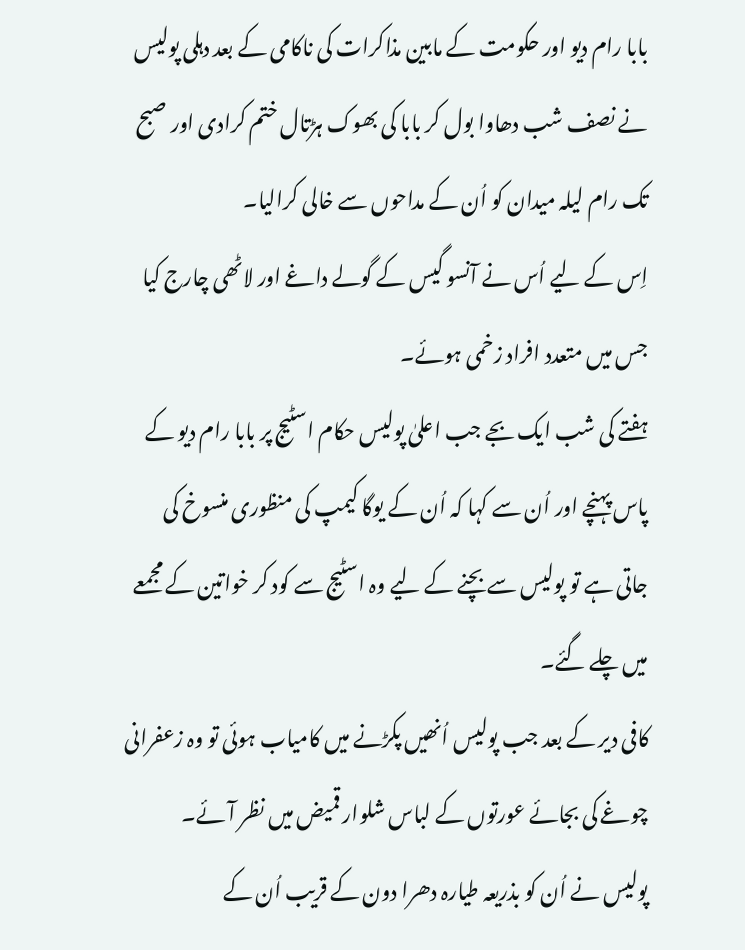بابا رام دیو اور حکومت کے مابین مذاکرات کی ناکامی کے بعد دہلی پولیس نے نصف شب دھاوا بول کر بابا کی بھوک ہڑتال ختم کرادی اور صبح تک رام لیلہ میدان کو اُن کے مداحوں سے خالی کرالیا۔
اِس کے لیے اُس نے آنسو گیس کے گولے داغے اور لاٹھی چارج کیا جس میں متعدد افراد زخمی ہوئے۔
ہفتے کی شب ایک بجے جب اعلیٰ پولیس حکام اسٹیج پر بابا رام دیو کے پاس پہنچے اور اُن سے کہا کہ اُن کے یوگا کیمپ کی منظوری منسوخ کی جاتی ہے تو پولیس سے بچنے کے لیے وہ اسٹیج سے کود کر خواتین کے مجمعے میں چلے گئے۔
کافی دیر کے بعد جب پولیس اُنھیں پکڑنے میں کامیاب ہوئی تو وہ زعفرانی چوغے کی بجائے عورتوں کے لباس شلوار قمیض میں نظر آئے۔
پولیس نے اُن کو بذریعہ طیارہ دھرا دون کے قریب اُن کے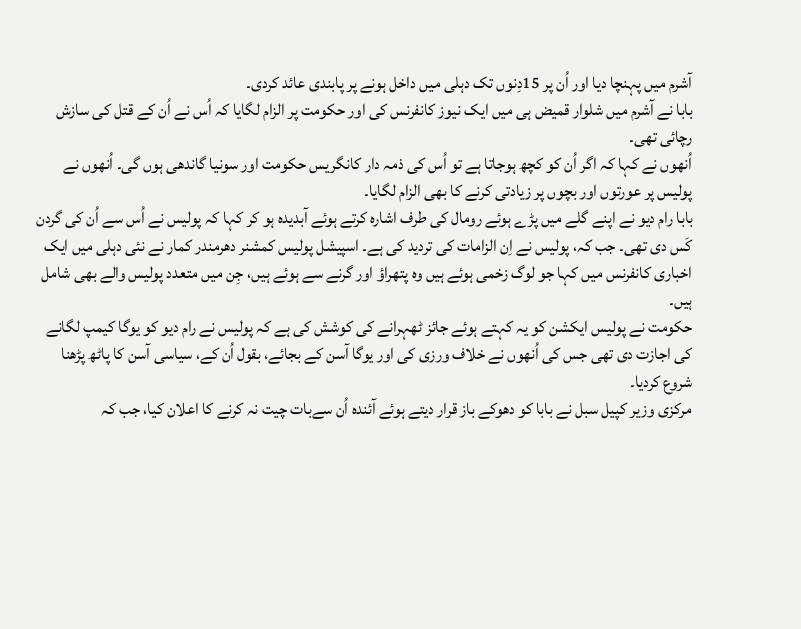آشرم میں پہنچا دیا اور اُن پر 15دِنوں تک دہلی میں داخل ہونے پر پابندی عائد کردی۔
بابا نے آشرم میں شلوار قمیض ہی میں ایک نیوز کانفرنس کی اور حکومت پر الزام لگایا کہ اُس نے اُن کے قتل کی سازش رچائی تھی۔
اُنھوں نے کہا کہ اگر اُن کو کچھ ہوجاتا ہے تو اُس کی ذمہ دار کانگریس حکومت اور سونیا گاندھی ہوں گی۔ اُنھوں نے پولیس پر عورتوں اور بچوں پر زیادتی کرنے کا بھی الزام لگایا۔
بابا رام دیو نے اپنے گلے میں پڑے ہوئے رومال کی طرف اشارہ کرتے ہوئے آبدیدہ ہو کر کہا کہ پولیس نے اُس سے اُن کی گردن کَس دی تھی۔ جب کہ، پولیس نے اِن الزامات کی تردید کی ہے۔ اسپیشل پولیس کمشنر دھرمندر کمار نے نئی دہلی میں ایک اخباری کانفرنس میں کہا جو لوگ زخمی ہوئے ہیں وہ پتھراؤ اور گرنے سے ہوئے ہیں، جِن میں متعدد پولیس والے بھی شامل ہیں۔
حکومت نے پولیس ایکشن کو یہ کہتے ہوئے جائز ٹھہرانے کی کوشش کی ہے کہ پولیس نے رام دیو کو یوگا کیمپ لگانے کی اجازت دی تھی جس کی اُنھوں نے خلاف ورزی کی اور یوگا آسن کے بجائے، بقول اُن کے، سیاسی آسن کا پاٹھ پڑھنا شروع کردیا۔
مرکزی وزیر کپیل سبل نے بابا کو دھوکے باز قرار دیتے ہوئے آئندہ اُن سےبات چیت نہ کرنے کا اعلان کیا، جب کہ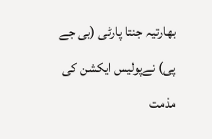بھارتیہ جنتا پارٹی (بی جے پی) نےپولیس ایکشن کی مذمت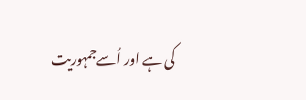کی ہے اور اُسےجمہوریت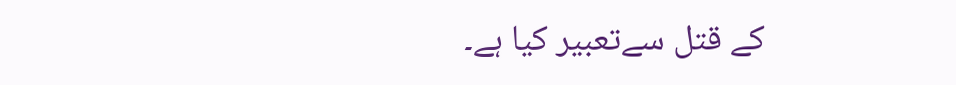کے قتل سےتعبیر کیا ہے۔